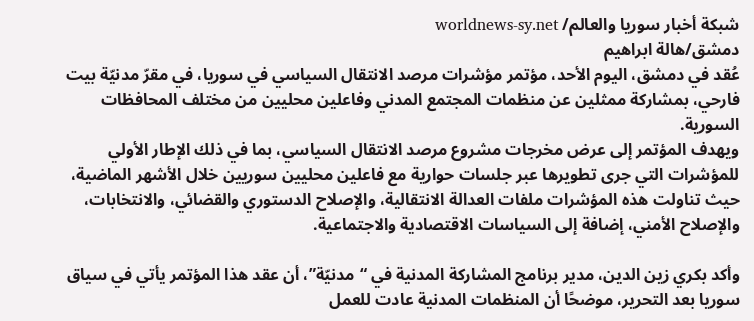شبكة أخبار سوريا والعالم/ worldnews-sy.net
دمشق/هالة ابراهيم
عُقد في دمشق، اليوم الأحد، مؤتمر مؤشرات مرصد الانتقال السياسي في سوريا، في مقرّ مدنيّة بيت فارحي، بمشاركة ممثلين عن منظمات المجتمع المدني وفاعلين محليين من مختلف المحافظات السورية.
ويهدف المؤتمر إلى عرض مخرجات مشروع مرصد الانتقال السياسي، بما في ذلك الإطار الأولي للمؤشرات التي جرى تطويرها عبر جلسات حوارية مع فاعلين محليين سوريين خلال الأشهر الماضية، حيث تناولت هذه المؤشرات ملفات العدالة الانتقالية، والإصلاح الدستوري والقضائي، والانتخابات، والإصلاح الأمني، إضافة إلى السياسات الاقتصادية والاجتماعية.

وأكد بكري زين الدين، مدير برنامج المشاركة المدنية في “مدنيّة”، أن عقد هذا المؤتمر يأتي في سياق سوريا بعد التحرير، موضحًا أن المنظمات المدنية عادت للعمل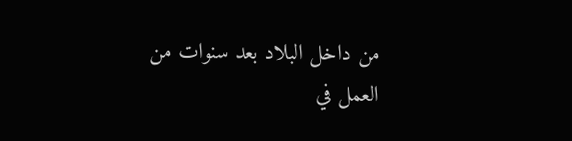من داخل البلاد بعد سنوات من العمل في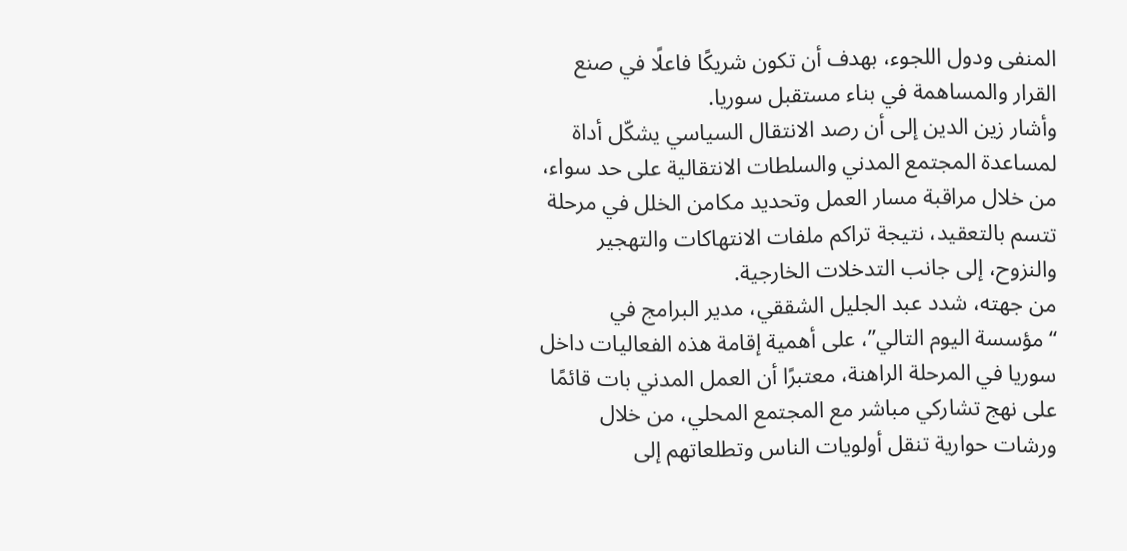المنفى ودول اللجوء، بهدف أن تكون شريكًا فاعلًا في صنع القرار والمساهمة في بناء مستقبل سوريا.
وأشار زين الدين إلى أن رصد الانتقال السياسي يشكّل أداة لمساعدة المجتمع المدني والسلطات الانتقالية على حد سواء، من خلال مراقبة مسار العمل وتحديد مكامن الخلل في مرحلة تتسم بالتعقيد، نتيجة تراكم ملفات الانتهاكات والتهجير والنزوح، إلى جانب التدخلات الخارجية.
من جهته، شدد عبد الجليل الشققي، مدير البرامج في “مؤسسة اليوم التالي”، على أهمية إقامة هذه الفعاليات داخل سوريا في المرحلة الراهنة، معتبرًا أن العمل المدني بات قائمًا على نهج تشاركي مباشر مع المجتمع المحلي، من خلال ورشات حوارية تنقل أولويات الناس وتطلعاتهم إلى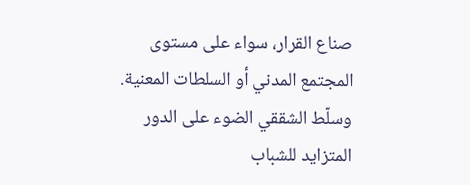صناع القرار، سواء على مستوى المجتمع المدني أو السلطات المعنية.
وسلّط الشققي الضوء على الدور المتزايد للشباب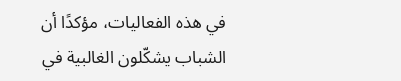في هذه الفعاليات، مؤكدًا أن الشباب يشكّلون الغالبية في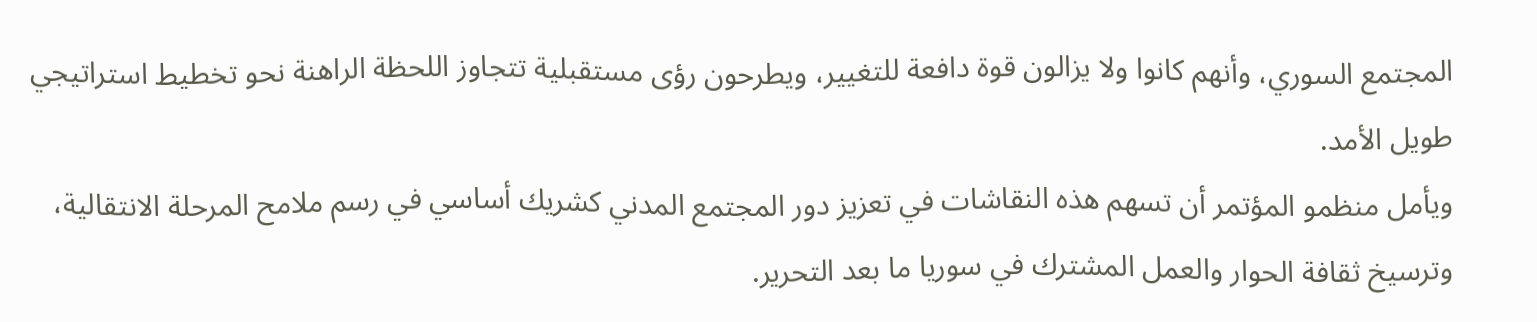المجتمع السوري، وأنهم كانوا ولا يزالون قوة دافعة للتغيير، ويطرحون رؤى مستقبلية تتجاوز اللحظة الراهنة نحو تخطيط استراتيجي طويل الأمد.
ويأمل منظمو المؤتمر أن تسهم هذه النقاشات في تعزيز دور المجتمع المدني كشريك أساسي في رسم ملامح المرحلة الانتقالية، وترسيخ ثقافة الحوار والعمل المشترك في سوريا ما بعد التحرير.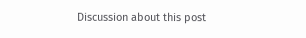Discussion about this post